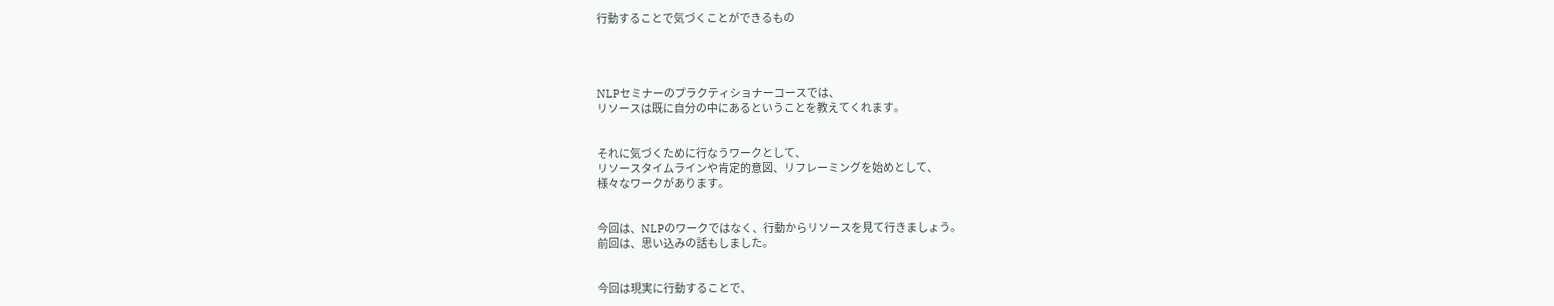行動することで気づくことができるもの




NLPセミナーのプラクティショナーコースでは、
リソースは既に自分の中にあるということを教えてくれます。


それに気づくために行なうワークとして、
リソースタイムラインや肯定的意図、リフレーミングを始めとして、
様々なワークがあります。


今回は、NLPのワークではなく、行動からリソースを見て行きましょう。
前回は、思い込みの話もしました。


今回は現実に行動することで、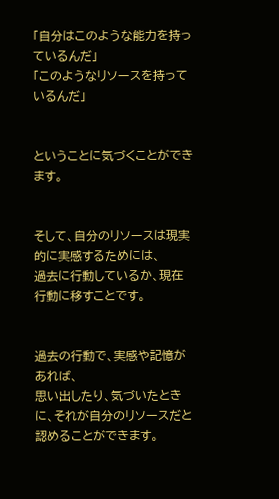「自分はこのような能力を持っているんだ」
「このようなリソースを持っているんだ」


ということに気づくことができます。


そして、自分のリソースは現実的に実感するためには、
過去に行動しているか、現在行動に移すことです。


過去の行動で、実感や記憶があれば、
思い出したり、気づいたときに、それが自分のリソースだと
認めることができます。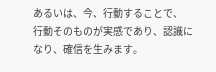あるいは、今、行動することで、
行動そのものが実感であり、認識になり、確信を生みます。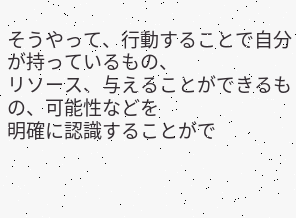そうやって、行動することで自分が持っているもの、
リソース、与えることができるもの、可能性などを
明確に認識することがで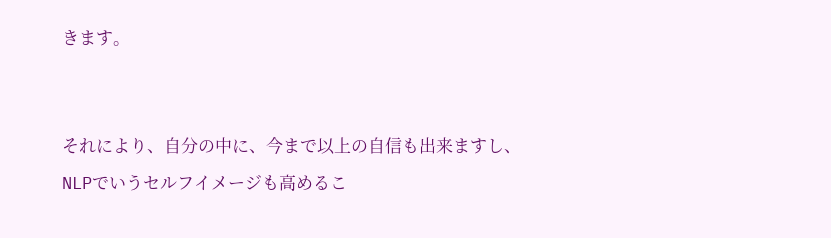きます。


それにより、自分の中に、今まで以上の自信も出来ますし、
NLPでいうセルフイメージも高めるこ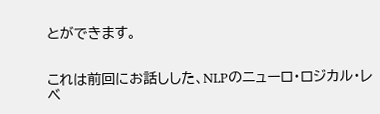とができます。


これは前回にお話しした、NLPのニューロ・ロジカル・レベ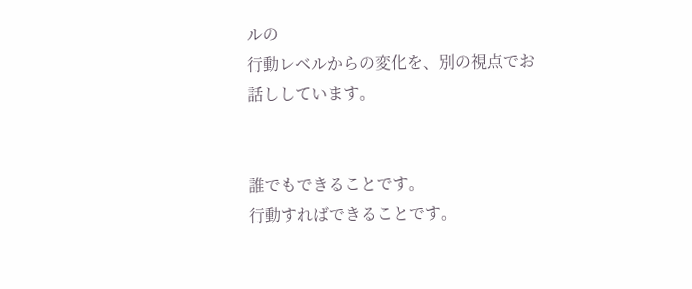ルの
行動レベルからの変化を、別の視点でお話ししています。


誰でもできることです。
行動すればできることです。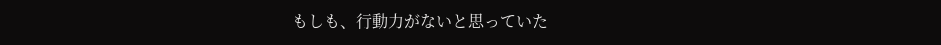もしも、行動力がないと思っていた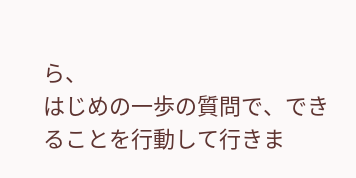ら、
はじめの一歩の質問で、できることを行動して行きま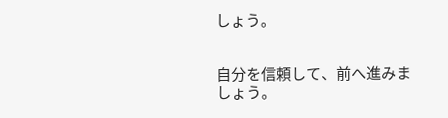しょう。


自分を信頼して、前へ進みましょう。